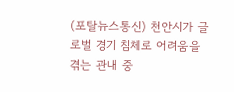(포탈뉴스통신) 천안시가 글로벌 경기 침체로 어려움을 겪는 관내 중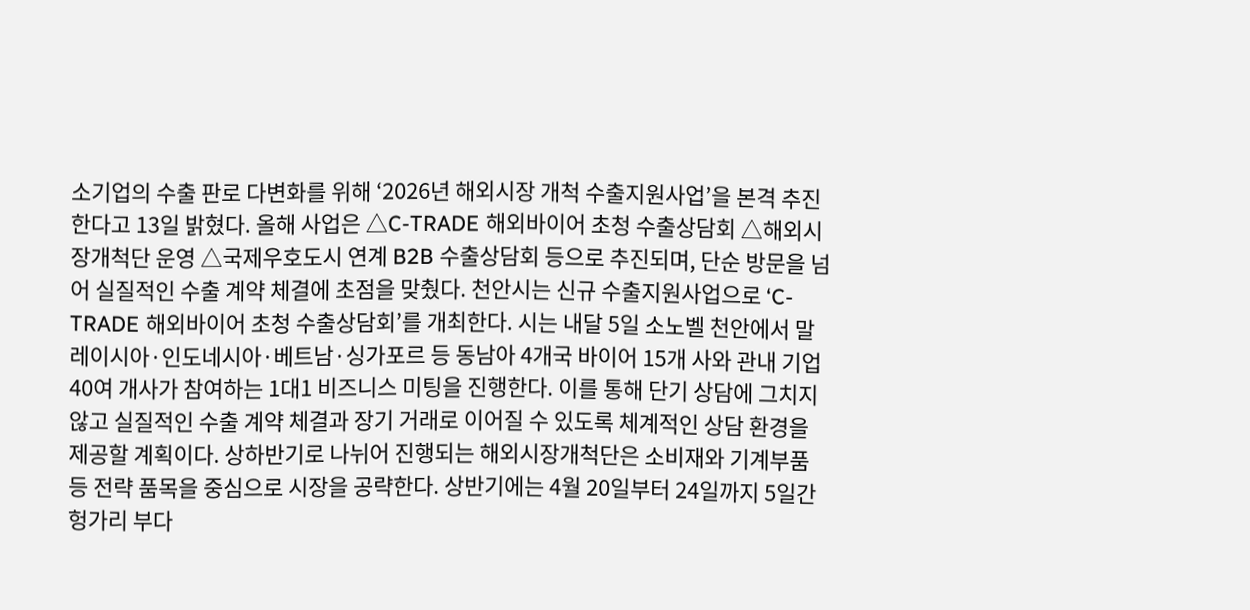소기업의 수출 판로 다변화를 위해 ‘2026년 해외시장 개척 수출지원사업’을 본격 추진한다고 13일 밝혔다. 올해 사업은 △C-TRADE 해외바이어 초청 수출상담회 △해외시장개척단 운영 △국제우호도시 연계 B2B 수출상담회 등으로 추진되며, 단순 방문을 넘어 실질적인 수출 계약 체결에 초점을 맞췄다. 천안시는 신규 수출지원사업으로 ‘C-TRADE 해외바이어 초청 수출상담회’를 개최한다. 시는 내달 5일 소노벨 천안에서 말레이시아·인도네시아·베트남·싱가포르 등 동남아 4개국 바이어 15개 사와 관내 기업 40여 개사가 참여하는 1대1 비즈니스 미팅을 진행한다. 이를 통해 단기 상담에 그치지 않고 실질적인 수출 계약 체결과 장기 거래로 이어질 수 있도록 체계적인 상담 환경을 제공할 계획이다. 상하반기로 나뉘어 진행되는 해외시장개척단은 소비재와 기계부품 등 전략 품목을 중심으로 시장을 공략한다. 상반기에는 4월 20일부터 24일까지 5일간 헝가리 부다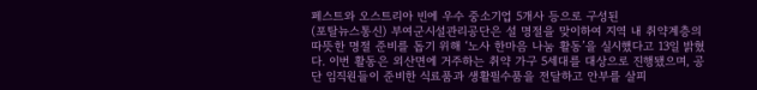페스트와 오스트리아 빈에 우수 중소기업 5개사 등으로 구성된
(포탈뉴스통신) 부여군시설관리공단은 설 명절을 맞이하여 지역 내 취약계층의 따뜻한 명절 준비를 돕기 위해 ‘노사 한마음 나눔 활동’을 실시했다고 13일 밝혔다. 이번 활동은 외산면에 거주하는 취약 가구 5세대를 대상으로 진행됐으며, 공단 임직원들이 준비한 식료품과 생활필수품을 전달하고 안부를 살피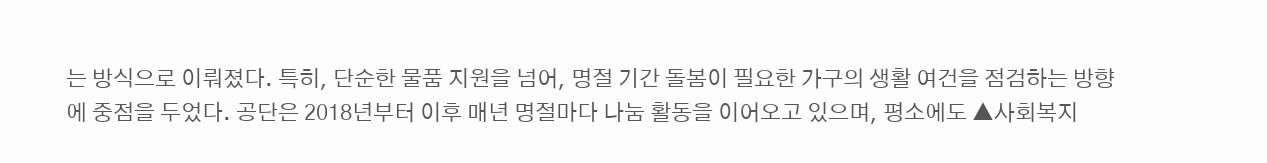는 방식으로 이뤄졌다. 특히, 단순한 물품 지원을 넘어, 명절 기간 돌봄이 필요한 가구의 생활 여건을 점검하는 방향에 중점을 두었다. 공단은 2018년부터 이후 매년 명절마다 나눔 활동을 이어오고 있으며, 평소에도 ▲사회복지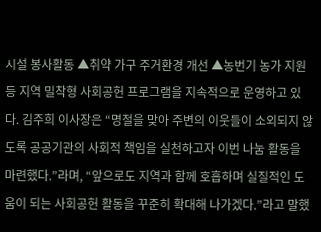시설 봉사활동 ▲취약 가구 주거환경 개선 ▲농번기 농가 지원 등 지역 밀착형 사회공헌 프로그램을 지속적으로 운영하고 있다. 김주희 이사장은 “명절을 맞아 주변의 이웃들이 소외되지 않도록 공공기관의 사회적 책임을 실천하고자 이번 나눔 활동을 마련했다.”라며, “앞으로도 지역과 함께 호흡하며 실질적인 도움이 되는 사회공헌 활동을 꾸준히 확대해 나가겠다.”라고 말했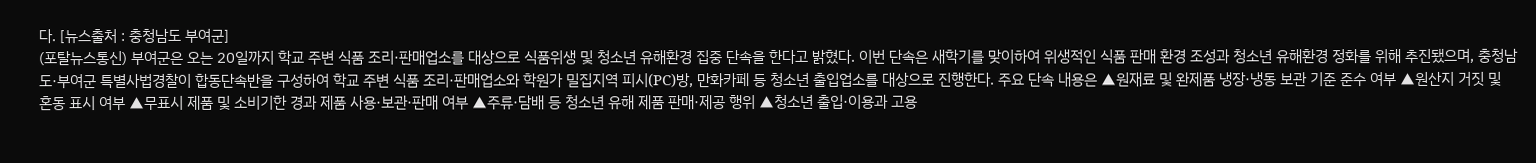다. [뉴스출처 : 충청남도 부여군]
(포탈뉴스통신) 부여군은 오는 20일까지 학교 주변 식품 조리·판매업소를 대상으로 식품위생 및 청소년 유해환경 집중 단속을 한다고 밝혔다. 이번 단속은 새학기를 맞이하여 위생적인 식품 판매 환경 조성과 청소년 유해환경 정화를 위해 추진됐으며, 충청남도·부여군 특별사법경찰이 합동단속반을 구성하여 학교 주변 식품 조리·판매업소와 학원가 밀집지역 피시(PC)방, 만화카페 등 청소년 출입업소를 대상으로 진행한다. 주요 단속 내용은 ▲원재료 및 완제품 냉장·냉동 보관 기준 준수 여부 ▲원산지 거짓 및 혼동 표시 여부 ▲무표시 제품 및 소비기한 경과 제품 사용·보관·판매 여부 ▲주류·담배 등 청소년 유해 제품 판매·제공 행위 ▲청소년 출입·이용과 고용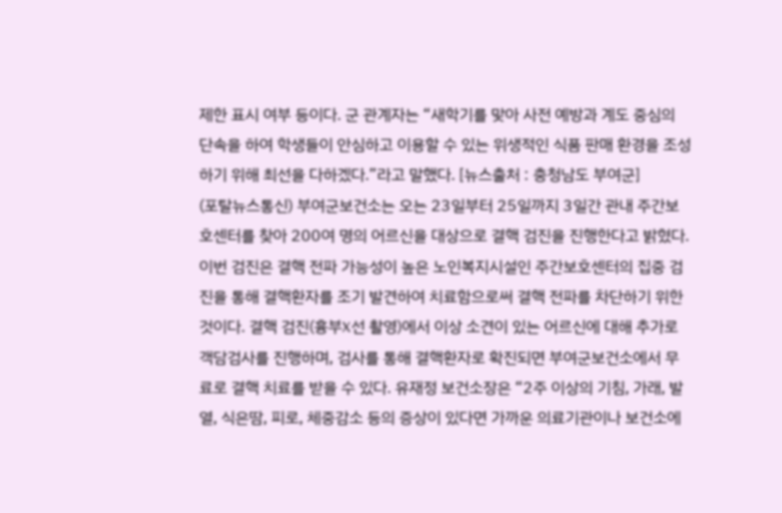제한 표시 여부 등이다. 군 관계자는 “새학기를 맞아 사전 예방과 계도 중심의 단속을 하여 학생들이 안심하고 이용할 수 있는 위생적인 식품 판매 환경을 조성하기 위해 최선을 다하겠다.”라고 말했다. [뉴스출처 : 충청남도 부여군]
(포탈뉴스통신) 부여군보건소는 오는 23일부터 25일까지 3일간 관내 주간보호센터를 찾아 200여 명의 어르신을 대상으로 결핵 검진을 진행한다고 밝혔다. 이번 검진은 결핵 전파 가능성이 높은 노인복지시설인 주간보호센터의 집중 검진을 통해 결핵환자를 조기 발견하여 치료함으로써 결핵 전파를 차단하기 위한 것이다. 결핵 검진(흉부X선 촬영)에서 이상 소견이 있는 어르신에 대해 추가로 객담검사를 진행하며, 검사를 통해 결핵환자로 확진되면 부여군보건소에서 무료로 결핵 치료를 받을 수 있다. 유재정 보건소장은 “2주 이상의 기침, 가래, 발열, 식은땀, 피로, 체중감소 등의 증상이 있다면 가까운 의료기관이나 보건소에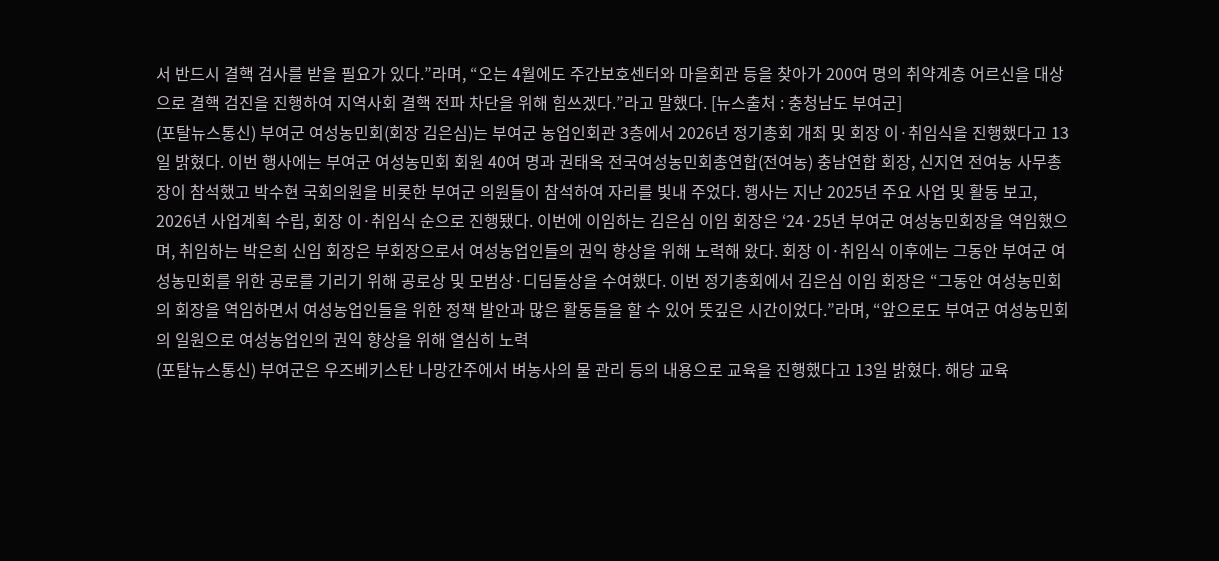서 반드시 결핵 검사를 받을 필요가 있다.”라며, “오는 4월에도 주간보호센터와 마을회관 등을 찾아가 200여 명의 취약계층 어르신을 대상으로 결핵 검진을 진행하여 지역사회 결핵 전파 차단을 위해 힘쓰겠다.”라고 말했다. [뉴스출처 : 충청남도 부여군]
(포탈뉴스통신) 부여군 여성농민회(회장 김은심)는 부여군 농업인회관 3층에서 2026년 정기총회 개최 및 회장 이·취임식을 진행했다고 13일 밝혔다. 이번 행사에는 부여군 여성농민회 회원 40여 명과 권태옥 전국여성농민회총연합(전여농) 충남연합 회장, 신지연 전여농 사무총장이 참석했고 박수현 국회의원을 비롯한 부여군 의원들이 참석하여 자리를 빛내 주었다. 행사는 지난 2025년 주요 사업 및 활동 보고, 2026년 사업계획 수립, 회장 이·취임식 순으로 진행됐다. 이번에 이임하는 김은심 이임 회장은 ‘24·25년 부여군 여성농민회장을 역임했으며, 취임하는 박은희 신임 회장은 부회장으로서 여성농업인들의 권익 향상을 위해 노력해 왔다. 회장 이·취임식 이후에는 그동안 부여군 여성농민회를 위한 공로를 기리기 위해 공로상 및 모범상·디딤돌상을 수여했다. 이번 정기총회에서 김은심 이임 회장은 “그동안 여성농민회의 회장을 역임하면서 여성농업인들을 위한 정책 발안과 많은 활동들을 할 수 있어 뜻깊은 시간이었다.”라며, “앞으로도 부여군 여성농민회의 일원으로 여성농업인의 권익 향상을 위해 열심히 노력
(포탈뉴스통신) 부여군은 우즈베키스탄 나망간주에서 벼농사의 물 관리 등의 내용으로 교육을 진행했다고 13일 밝혔다. 해당 교육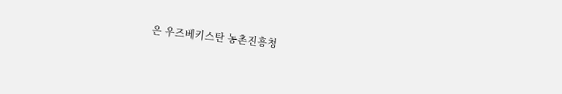은 우즈베키스탄 농촌진흥청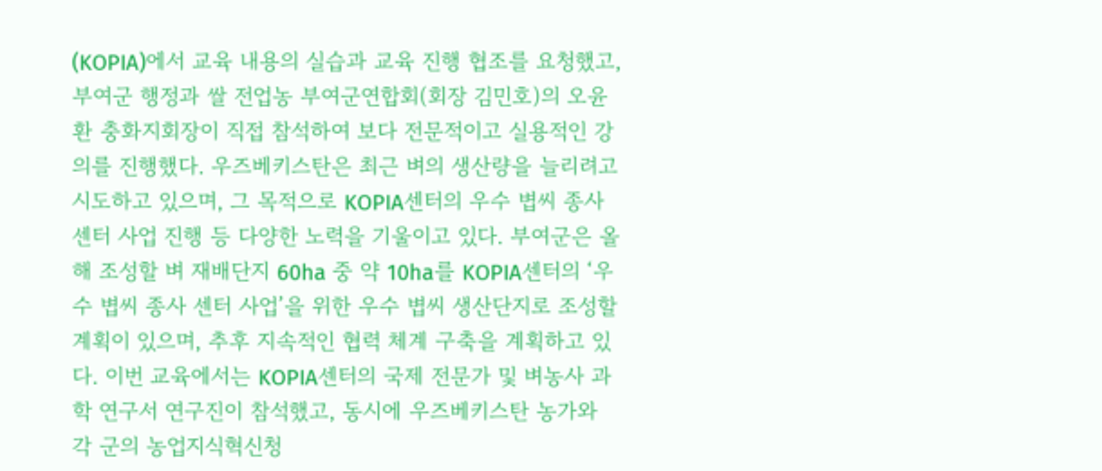(KOPIA)에서 교육 내용의 실습과 교육 진행 협조를 요청했고, 부여군 행정과 쌀 전업농 부여군연합회(회장 김민호)의 오윤환 충화지회장이 직접 참석하여 보다 전문적이고 실용적인 강의를 진행했다. 우즈베키스탄은 최근 벼의 생산량을 늘리려고 시도하고 있으며, 그 목적으로 KOPIA센터의 우수 볍씨 종사 센터 사업 진행 등 다양한 노력을 기울이고 있다. 부여군은 올해 조성할 벼 재배단지 60ha 중 약 10ha를 KOPIA센터의 ‘우수 볍씨 종사 센터 사업’을 위한 우수 볍씨 생산단지로 조성할 계획이 있으며, 추후 지속적인 협력 체계 구축을 계획하고 있다. 이번 교육에서는 KOPIA센터의 국제 전문가 및 벼농사 과학 연구서 연구진이 참석했고, 동시에 우즈베키스탄 농가와 각 군의 농업지식혁신청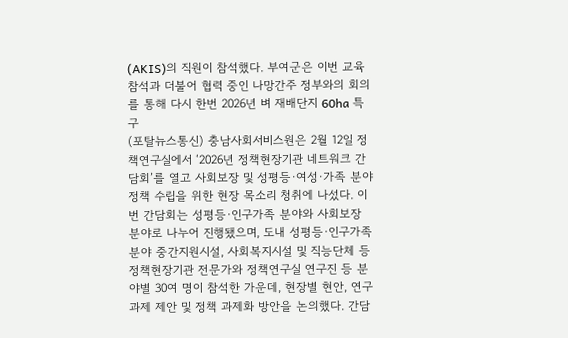(AKIS)의 직원이 참석했다. 부여군은 이번 교육 참석과 더불어 협력 중인 나망간주 정부와의 회의를 통해 다시 한번 2026년 벼 재배단지 60ha 특구
(포탈뉴스통신) 충남사회서비스원은 2월 12일 정책연구실에서 ‘2026년 정책현장기관 네트워크 간담회’를 열고 사회보장 및 성평등·여성·가족 분야 정책 수립을 위한 현장 목소리 청취에 나섰다. 이번 간담회는 성평등·인구가족 분야와 사회보장 분야로 나누어 진행됐으며, 도내 성평등·인구가족 분야 중간지원시설, 사회복지시설 및 직능단체 등 정책현장기관 전문가와 정책연구실 연구진 등 분야별 30여 명이 참석한 가운데, 현장별 현안, 연구 과제 제안 및 정책 과제화 방안을 논의했다. 간담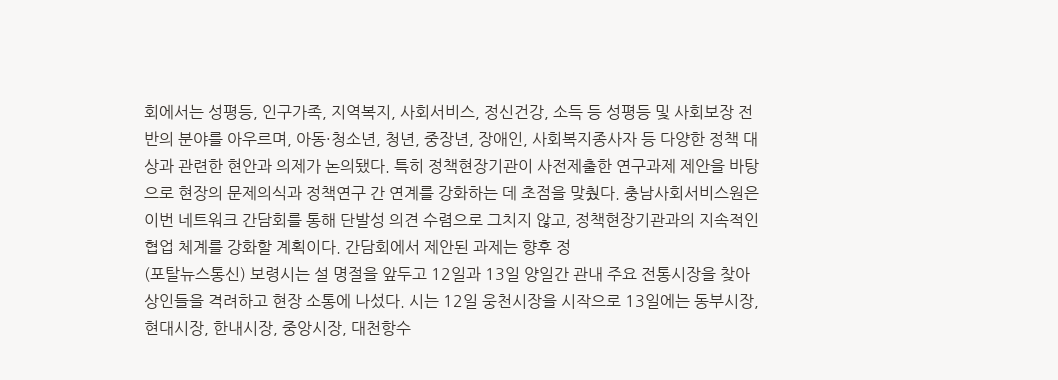회에서는 성평등, 인구가족, 지역복지, 사회서비스, 정신건강, 소득 등 성평등 및 사회보장 전반의 분야를 아우르며, 아동·청소년, 청년, 중장년, 장애인, 사회복지종사자 등 다양한 정책 대상과 관련한 현안과 의제가 논의됐다. 특히 정책현장기관이 사전제출한 연구과제 제안을 바탕으로 현장의 문제의식과 정책연구 간 연계를 강화하는 데 초점을 맞췄다. 충남사회서비스원은 이번 네트워크 간담회를 통해 단발성 의견 수렴으로 그치지 않고, 정책현장기관과의 지속적인 협업 체계를 강화할 계획이다. 간담회에서 제안된 과제는 향후 정
(포탈뉴스통신) 보령시는 설 명절을 앞두고 12일과 13일 양일간 관내 주요 전통시장을 찾아 상인들을 격려하고 현장 소통에 나섰다. 시는 12일 웅천시장을 시작으로 13일에는 동부시장, 현대시장, 한내시장, 중앙시장, 대천항수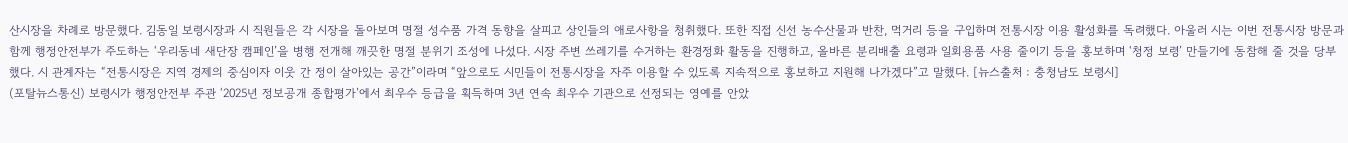산시장을 차례로 방문했다. 김동일 보령시장과 시 직원들은 각 시장을 돌아보며 명절 성수품 가격 동향을 살피고 상인들의 애로사항을 청취했다. 또한 직접 신선 농수산물과 반찬, 먹거리 등을 구입하며 전통시장 이용 활성화를 독려했다. 아울러 시는 이번 전통시장 방문과 함께 행정안전부가 주도하는 ‘우리동네 새단장 캠페인’을 병행 전개해 깨끗한 명절 분위기 조성에 나섰다. 시장 주변 쓰레기를 수거하는 환경정화 활동을 진행하고, 올바른 분리배출 요령과 일회용품 사용 줄이기 등을 홍보하며 ‘청정 보령’ 만들기에 동참해 줄 것을 당부했다. 시 관계자는 “전통시장은 지역 경제의 중심이자 이웃 간 정이 살아있는 공간”이라며 “앞으로도 시민들이 전통시장을 자주 이용할 수 있도록 지속적으로 홍보하고 지원해 나가겠다”고 말했다. [뉴스출처 : 충청남도 보령시]
(포탈뉴스통신) 보령시가 행정안전부 주관 ‘2025년 정보공개 종합평가’에서 최우수 등급을 획득하며 3년 연속 최우수 기관으로 선정되는 영예를 안았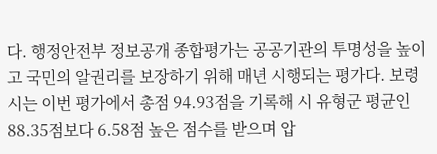다. 행정안전부 정보공개 종합평가는 공공기관의 투명성을 높이고 국민의 알권리를 보장하기 위해 매년 시행되는 평가다. 보령시는 이번 평가에서 총점 94.93점을 기록해 시 유형군 평균인 88.35점보다 6.58점 높은 점수를 받으며 압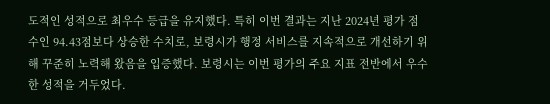도적인 성적으로 최우수 등급을 유지했다. 특히 이번 결과는 지난 2024년 평가 점수인 94.43점보다 상승한 수치로, 보령시가 행정 서비스를 지속적으로 개선하기 위해 꾸준히 노력해 왔음을 입증했다. 보령시는 이번 평가의 주요 지표 전반에서 우수한 성적을 거두었다.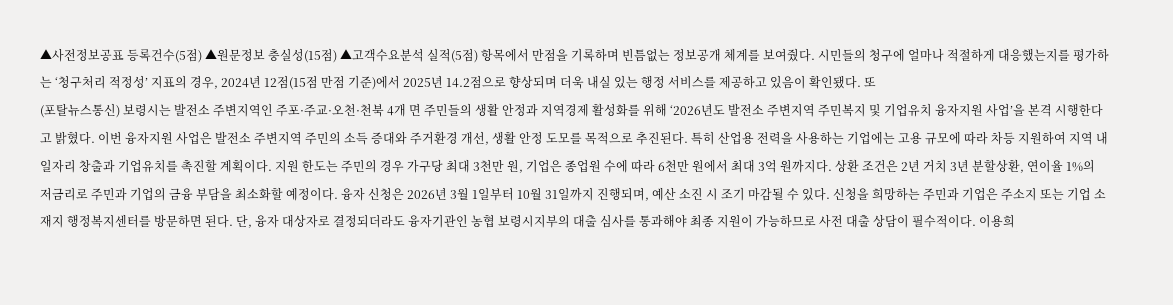▲사전정보공표 등록건수(5점) ▲원문정보 충실성(15점) ▲고객수요분석 실적(5점) 항목에서 만점을 기록하며 빈틈없는 정보공개 체계를 보여줬다. 시민들의 청구에 얼마나 적절하게 대응했는지를 평가하는 ‘청구처리 적정성’ 지표의 경우, 2024년 12점(15점 만점 기준)에서 2025년 14.2점으로 향상되며 더욱 내실 있는 행정 서비스를 제공하고 있음이 확인됐다. 또
(포탈뉴스통신) 보령시는 발전소 주변지역인 주포·주교·오천·천북 4개 면 주민들의 생활 안정과 지역경제 활성화를 위해 ‘2026년도 발전소 주변지역 주민복지 및 기업유치 융자지원 사업’을 본격 시행한다고 밝혔다. 이번 융자지원 사업은 발전소 주변지역 주민의 소득 증대와 주거환경 개선, 생활 안정 도모를 목적으로 추진된다. 특히 산업용 전력을 사용하는 기업에는 고용 규모에 따라 차등 지원하여 지역 내 일자리 창출과 기업유치를 촉진할 계획이다. 지원 한도는 주민의 경우 가구당 최대 3천만 원, 기업은 종업원 수에 따라 6천만 원에서 최대 3억 원까지다. 상환 조건은 2년 거치 3년 분할상환, 연이율 1%의 저금리로 주민과 기업의 금융 부담을 최소화할 예정이다. 융자 신청은 2026년 3월 1일부터 10월 31일까지 진행되며, 예산 소진 시 조기 마감될 수 있다. 신청을 희망하는 주민과 기업은 주소지 또는 기업 소재지 행정복지센터를 방문하면 된다. 단, 융자 대상자로 결정되더라도 융자기관인 농협 보령시지부의 대출 심사를 통과해야 최종 지원이 가능하므로 사전 대출 상담이 필수적이다. 이용희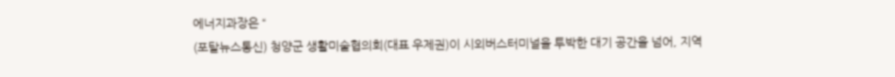에너지과장은 “
(포탈뉴스통신) 청양군 생활미술협의회(대표 우제권)이 시외버스터미널을 투박한 대기 공간을 넘어, 지역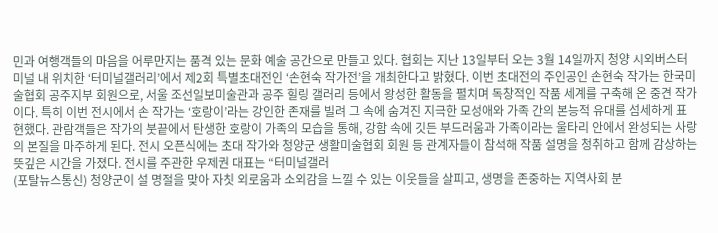민과 여행객들의 마음을 어루만지는 품격 있는 문화 예술 공간으로 만들고 있다. 협회는 지난 13일부터 오는 3월 14일까지 청양 시외버스터미널 내 위치한 ‘터미널갤러리’에서 제2회 특별초대전인 ‘손현숙 작가전’을 개최한다고 밝혔다. 이번 초대전의 주인공인 손현숙 작가는 한국미술협회 공주지부 회원으로, 서울 조선일보미술관과 공주 힐링 갤러리 등에서 왕성한 활동을 펼치며 독창적인 작품 세계를 구축해 온 중견 작가이다. 특히 이번 전시에서 손 작가는 ‘호랑이’라는 강인한 존재를 빌려 그 속에 숨겨진 지극한 모성애와 가족 간의 본능적 유대를 섬세하게 표현했다. 관람객들은 작가의 붓끝에서 탄생한 호랑이 가족의 모습을 통해, 강함 속에 깃든 부드러움과 가족이라는 울타리 안에서 완성되는 사랑의 본질을 마주하게 된다. 전시 오픈식에는 초대 작가와 청양군 생활미술협회 회원 등 관계자들이 참석해 작품 설명을 청취하고 함께 감상하는 뜻깊은 시간을 가졌다. 전시를 주관한 우제권 대표는 “터미널갤러
(포탈뉴스통신) 청양군이 설 명절을 맞아 자칫 외로움과 소외감을 느낄 수 있는 이웃들을 살피고, 생명을 존중하는 지역사회 분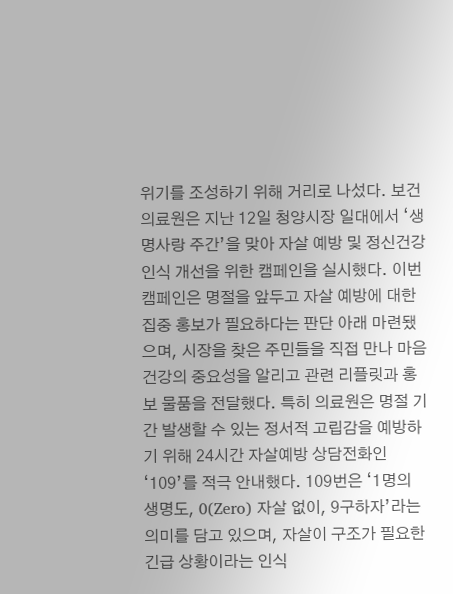위기를 조성하기 위해 거리로 나섰다. 보건의료원은 지난 12일 청양시장 일대에서 ‘생명사랑 주간’을 맞아 자살 예방 및 정신건강 인식 개선을 위한 캠페인을 실시했다. 이번 캠페인은 명절을 앞두고 자살 예방에 대한 집중 홍보가 필요하다는 판단 아래 마련됐으며, 시장을 찾은 주민들을 직접 만나 마음건강의 중요성을 알리고 관련 리플릿과 홍보 물품을 전달했다. 특히 의료원은 명절 기간 발생할 수 있는 정서적 고립감을 예방하기 위해 24시간 자살예방 상담전화인 ‘109’를 적극 안내했다. 109번은 ‘1명의 생명도, 0(Zero) 자살 없이, 9구하자’라는 의미를 담고 있으며, 자살이 구조가 필요한 긴급 상황이라는 인식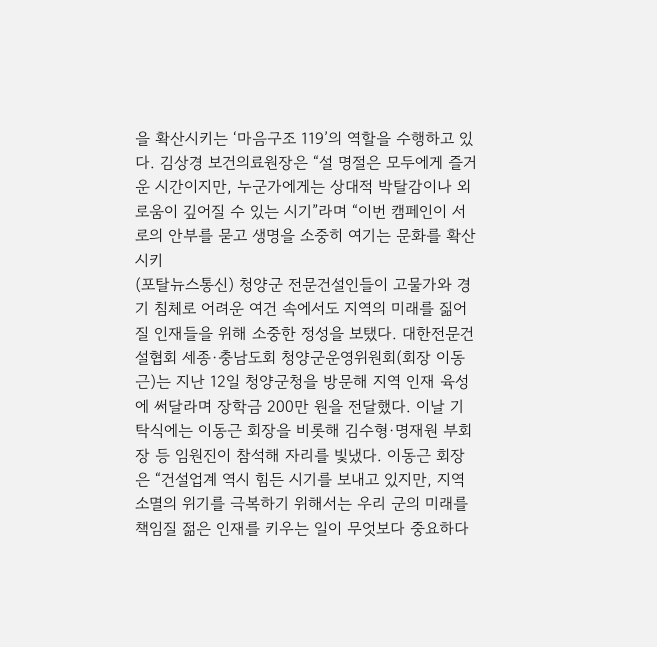을 확산시키는 ‘마음구조 119’의 역할을 수행하고 있다. 김상경 보건의료원장은 “설 명절은 모두에게 즐거운 시간이지만, 누군가에게는 상대적 박탈감이나 외로움이 깊어질 수 있는 시기”라며 “이번 캠페인이 서로의 안부를 묻고 생명을 소중히 여기는 문화를 확산시키
(포탈뉴스통신) 청양군 전문건설인들이 고물가와 경기 침체로 어려운 여건 속에서도 지역의 미래를 짊어질 인재들을 위해 소중한 정성을 보탰다. 대한전문건설협회 세종·충남도회 청양군운영위원회(회장 이동근)는 지난 12일 청양군청을 방문해 지역 인재 육성에 써달라며 장학금 200만 원을 전달했다. 이날 기탁식에는 이동근 회장을 비롯해 김수형·명재원 부회장 등 임원진이 참석해 자리를 빛냈다. 이동근 회장은 “건설업계 역시 힘든 시기를 보내고 있지만, 지역 소멸의 위기를 극복하기 위해서는 우리 군의 미래를 책임질 젊은 인재를 키우는 일이 무엇보다 중요하다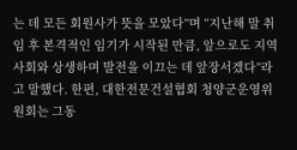는 데 모든 회원사가 뜻을 모았다”며 “지난해 말 취임 후 본격적인 임기가 시작된 만큼, 앞으로도 지역사회와 상생하며 발전을 이끄는 데 앞장서겠다”라고 말했다. 한편, 대한전문건설협회 청양군운영위원회는 그동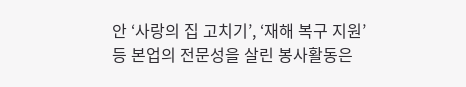안 ‘사랑의 집 고치기’, ‘재해 복구 지원’ 등 본업의 전문성을 살린 봉사활동은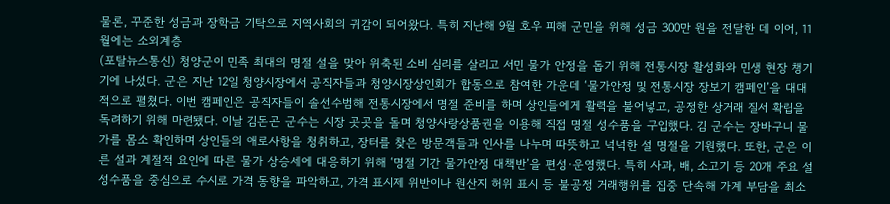물론, 꾸준한 성금과 장학금 기탁으로 지역사회의 귀감이 되어왔다. 특히 지난해 9월 호우 피해 군민을 위해 성금 300만 원을 전달한 데 이어, 11월에는 소외계층
(포탈뉴스통신) 청양군이 민족 최대의 명절 설을 맞아 위축된 소비 심리를 살리고 서민 물가 안정을 돕기 위해 전통시장 활성화와 민생 현장 챙기기에 나섰다. 군은 지난 12일 청양시장에서 공직자들과 청양시장상인회가 합동으로 참여한 가운데 ‘물가안정 및 전통시장 장보기 캠페인’을 대대적으로 펼쳤다. 이번 캠페인은 공직자들이 솔선수범해 전통시장에서 명절 준비를 하며 상인들에게 활력을 불어넣고, 공정한 상거래 질서 확립을 독려하기 위해 마련됐다. 이날 김돈곤 군수는 시장 곳곳을 돌며 청양사랑상품권을 이용해 직접 명절 성수품을 구입했다. 김 군수는 장바구니 물가를 몸소 확인하며 상인들의 애로사항을 청취하고, 장터를 찾은 방문객들과 인사를 나누며 따뜻하고 넉넉한 설 명절을 기원했다. 또한, 군은 이른 설과 계절적 요인에 따른 물가 상승세에 대응하기 위해 ‘명절 기간 물가안정 대책반’을 편성·운영했다. 특히 사과, 배, 소고기 등 20개 주요 설 성수품을 중심으로 수시로 가격 동향을 파악하고, 가격 표시제 위반이나 원산지 허위 표시 등 불공정 거래행위를 집중 단속해 가계 부담을 최소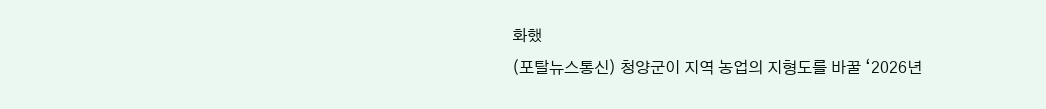화했
(포탈뉴스통신) 청양군이 지역 농업의 지형도를 바꿀 ‘2026년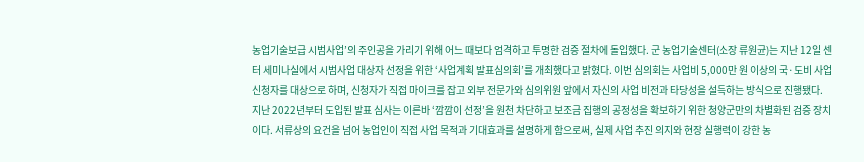농업기술보급 시범사업’의 주인공을 가리기 위해 어느 때보다 엄격하고 투명한 검증 절차에 돌입했다. 군 농업기술센터(소장 류원균)는 지난 12일 센터 세미나실에서 시범사업 대상자 선정을 위한 ‘사업계획 발표심의회’를 개최했다고 밝혔다. 이번 심의회는 사업비 5,000만 원 이상의 국·도비 사업 신청자를 대상으로 하며, 신청자가 직접 마이크를 잡고 외부 전문가와 심의위원 앞에서 자신의 사업 비전과 타당성을 설득하는 방식으로 진행됐다. 지난 2022년부터 도입된 발표 심사는 이른바 ‘깜깜이 선정’을 원천 차단하고 보조금 집행의 공정성을 확보하기 위한 청양군만의 차별화된 검증 장치이다. 서류상의 요건을 넘어 농업인이 직접 사업 목적과 기대효과를 설명하게 함으로써, 실제 사업 추진 의지와 현장 실행력이 강한 농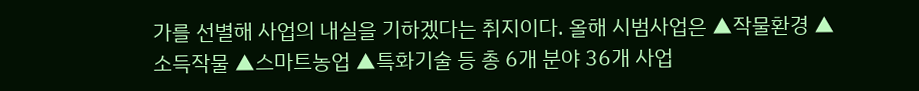가를 선별해 사업의 내실을 기하겠다는 취지이다. 올해 시범사업은 ▲작물환경 ▲소득작물 ▲스마트농업 ▲특화기술 등 총 6개 분야 36개 사업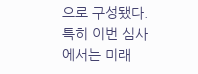으로 구성됐다. 특히 이번 심사에서는 미래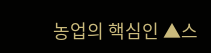농업의 핵심인 ▲스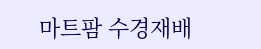마트팜 수경재배